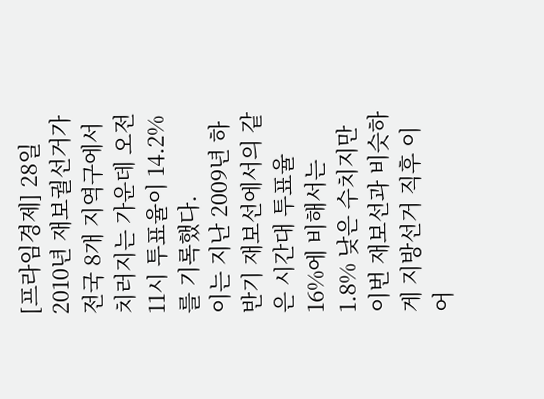[프라임경제] 28일 2010년 재보궐선거가 전국 8개 지역구에서 치러지는 가운데 오전 11시 투표율이 14.2%를 기록했다.
이는 지난 2009년 하반기 재보선에서의 같은 시간대 투표율 16%에 비해서는 1.8% 낮은 수치지만 이번 재보선과 비슷하게 지방선거 직후 이어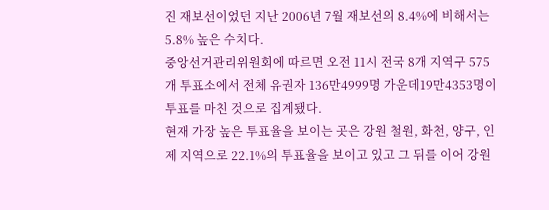진 재보선이었던 지난 2006년 7월 재보선의 8.4%에 비해서는 5.8% 높은 수치다.
중앙선거관리위원회에 따르면 오전 11시 전국 8개 지역구 575개 투표소에서 전체 유권자 136만4999명 가운데19만4353명이 투표를 마친 것으로 집계됐다.
현재 가장 높은 투표율을 보이는 곳은 강원 철원, 화천, 양구, 인제 지역으로 22.1%의 투표율을 보이고 있고 그 뒤를 이어 강원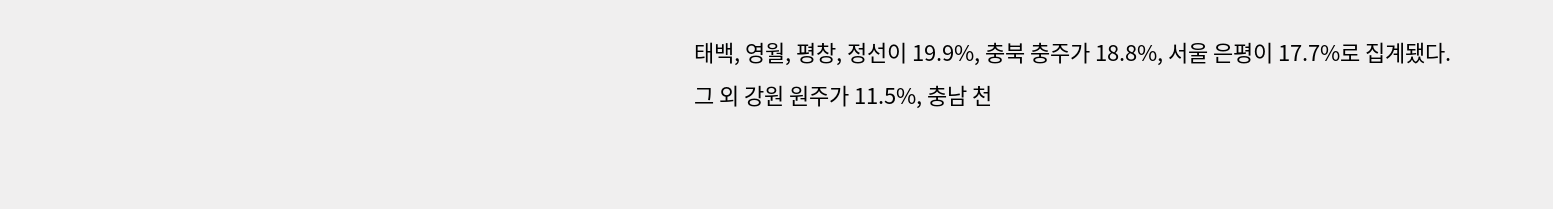태백, 영월, 평창, 정선이 19.9%, 충북 충주가 18.8%, 서울 은평이 17.7%로 집계됐다.
그 외 강원 원주가 11.5%, 충남 천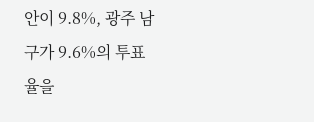안이 9.8%, 광주 남구가 9.6%의 투표율을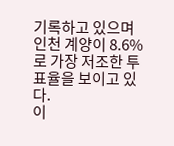기록하고 있으며 인천 계양이 8.6%로 가장 저조한 투표율을 보이고 있다.
이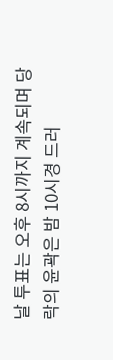날 투표는 오후 8시까지 계속되며 당락의 윤곽은 밤 10시경 드러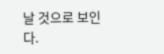날 것으로 보인다.